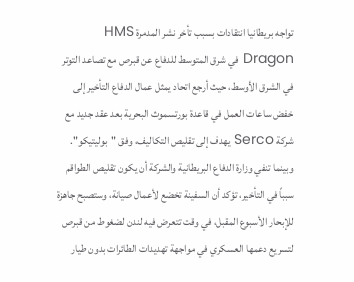تواجه بريطانيا انتقادات بسبب تأخر نشر المدمرة HMS Dragon في شرق المتوسط للدفاع عن قبرص مع تصاعد التوتر في الشرق الأوسط، حيث أرجع اتحاد يمثل عمال الدفاع التأخير إلى خفض ساعات العمل في قاعدة بورتسموث البحرية بعد عقد جديد مع شركة Serco يهدف إلى تقليص التكاليف، وفق "بوليتيكو".
وبينما تنفي وزارة الدفاع البريطانية والشركة أن يكون تقليص الطواقم سبباً في التأخير، تؤكد أن السفينة تخضع لأعمال صيانة، وستصبح جاهزة للإبحار الأسبوع المقبل، في وقت تتعرض فيه لندن لضغوط من قبرص لتسريع دعمها العسكري في مواجهة تهديدات الطائرات بدون طيار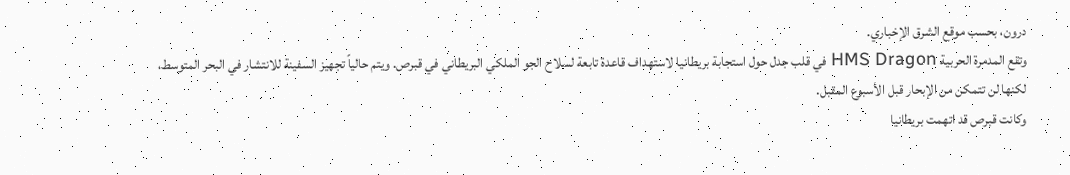درون، بحسب موقع الشرق الإخباري.
وتقع المدمرة الحربية HMS Dragon في قلب جدل حول استجابة بريطانيا لاستهداف قاعدة تابعة لسلاح الجو الملكي البريطاني في قبرص. ويتم حالياً تجهيز السفينة للانتشار في البحر المتوسط، لكنها لن تتمكن من الإبحار قبل الأسبوع المقبل.
وكانت قبرص قد اتهمت بريطانيا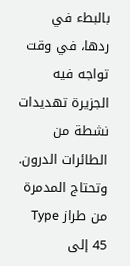بالبطء في ردها، في وقت تواجه فيه الجزيرة تهديدات نشطة من الطائرات الدرون.
وتحتاج المدمرة من طراز Type 45 إلى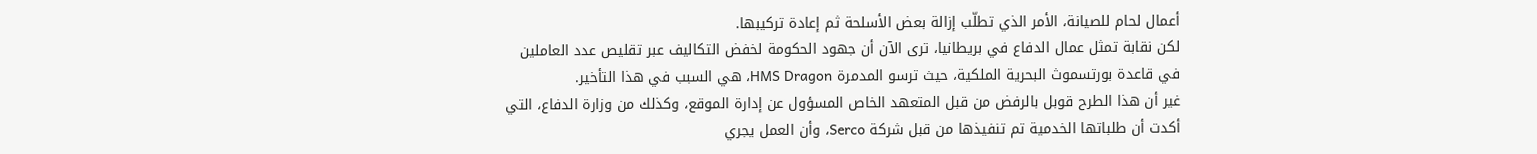أعمال لحام للصيانة، الأمر الذي تطلّب إزالة بعض الأسلحة ثم إعادة تركيبها.
لكن نقابة تمثل عمال الدفاع في بريطانيا، ترى الآن أن جهود الحكومة لخفض التكاليف عبر تقليص عدد العاملين في قاعدة بورتسموث البحرية الملكية، حيث ترسو المدمرة HMS Dragon، هي السبب في هذا التأخير.
غير أن هذا الطرح قوبل بالرفض من قبل المتعهد الخاص المسؤول عن إدارة الموقع، وكذلك من وزارة الدفاع، التي أكدت أن طلباتها الخدمية تم تنفيذها من قبل شركة Serco، وأن العمل يجري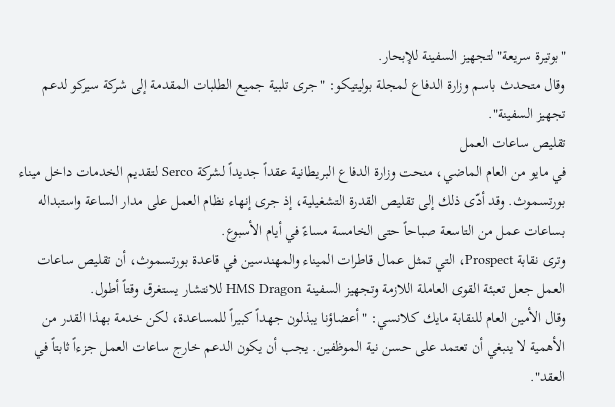"بوتيرة سريعة" لتجهيز السفينة للإبحار.
وقال متحدث باسم وزارة الدفاع لمجلة بوليتيكو: "جرى تلبية جميع الطلبات المقدمة إلى شركة سيركو لدعم تجهيز السفينة".
تقليص ساعات العمل
في مايو من العام الماضي، منحت وزارة الدفاع البريطانية عقداً جديداً لشركة Serco لتقديم الخدمات داخل ميناء بورتسموث. وقد أدّى ذلك إلى تقليص القدرة التشغيلية، إذ جرى إنهاء نظام العمل على مدار الساعة واستبداله بساعات عمل من التاسعة صباحاً حتى الخامسة مساءً في أيام الأسبوع.
وترى نقابة Prospect، التي تمثل عمال قاطرات الميناء والمهندسين في قاعدة بورتسموث، أن تقليص ساعات العمل جعل تعبئة القوى العاملة اللازمة وتجهيز السفينة HMS Dragon للانتشار يستغرق وقتاً أطول.
وقال الأمين العام للنقابة مايك كلانسي: "أعضاؤنا يبذلون جهداً كبيراً للمساعدة، لكن خدمة بهذا القدر من الأهمية لا ينبغي أن تعتمد على حسن نية الموظفين. يجب أن يكون الدعم خارج ساعات العمل جزءاً ثابتاً في العقد".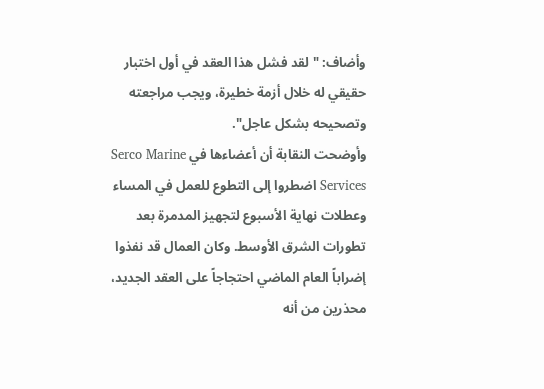وأضاف: "لقد فشل هذا العقد في أول اختبار حقيقي له خلال أزمة خطيرة، ويجب مراجعته وتصحيحه بشكل عاجل".
وأوضحت النقابة أن أعضاءها في Serco Marine Services اضطروا إلى التطوع للعمل في المساء وعطلات نهاية الأسبوع لتجهيز المدمرة بعد تطورات الشرق الأوسط. وكان العمال قد نفذوا إضراباً العام الماضي احتجاجاً على العقد الجديد، محذرين من أنه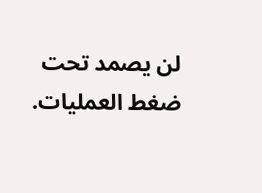لن يصمد تحت ضغط العمليات.